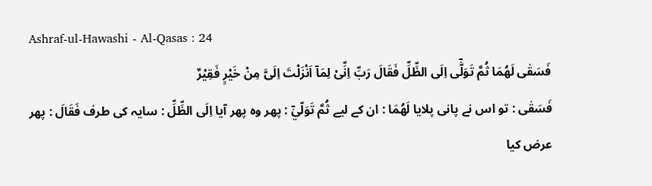Ashraf-ul-Hawashi - Al-Qasas : 24
فَسَقٰى لَهُمَا ثُمَّ تَوَلّٰۤى اِلَى الظِّلِّ فَقَالَ رَبِّ اِنِّیْ لِمَاۤ اَنْزَلْتَ اِلَیَّ مِنْ خَیْرٍ فَقِیْرٌ
فَسَقٰى : تو اس نے پانی پلایا لَهُمَا : ان کے لیے ثُمَّ تَوَلّيٰٓ : پھر وہ پھر آیا اِلَى الظِّلِّ : سایہ کی طرف فَقَالَ : پھر عرض کیا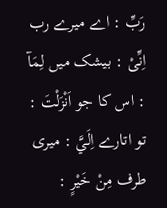رَبِّ : اے میرے رب اِنِّىْ : بیشک میں لِمَآ : اس کا جو اَنْزَلْتَ : تو اتارے اِلَيَّ : میری طرف مِنْ خَيْرٍ :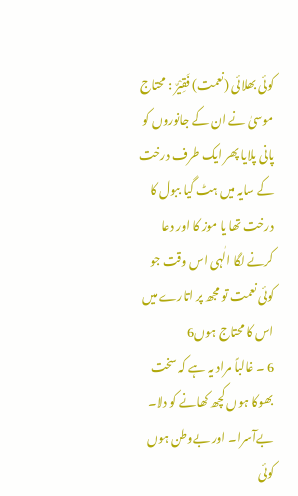کوئی بھلائی (نعمت) فَقِيْرٌ : محتاج
موسیٰ نے ان کے جانوروں کو پانی پلایا پھر ایک طرف درخت کے سایہ میں ہٹ گیا ببول کا درخت تھا یا موز کا اور دعا کرنے لگا الٰہی اس وقت جو کوئی نعمت تو مجھ پر اتارے میں اس کا محتاج ہوں6
6 ۔ غالباً مراد یہ ہے کہ سخت بھوکا ہوں کچھ کھانے کو دلا۔ بےآسرا۔ اور بےوطن ہوں کوئی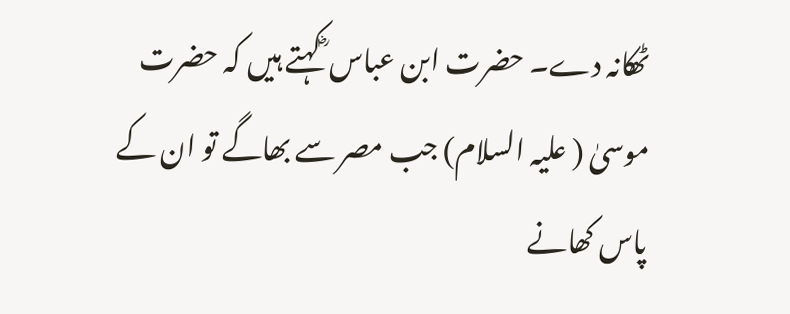ٹھکانہ دے۔ حضرت ابن عباس ؓ کہتے ہیں کہ حضرت موسیٰ ( علیہ السلام) جب مصر سے بھاگے تو ان کے پاس کھانے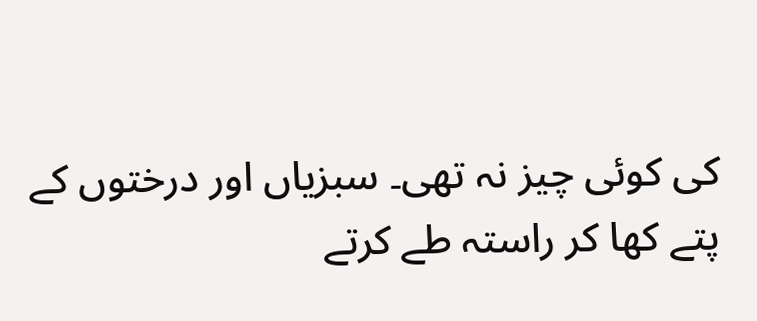کی کوئی چیز نہ تھی۔ سبزیاں اور درختوں کے پتے کھا کر راستہ طے کرتے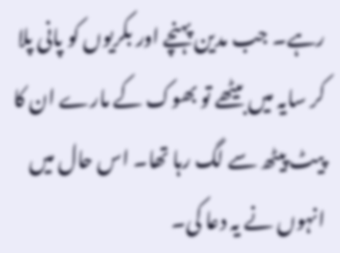رہے۔ جب مدین پہنچے اور بکریوں کو پانی پلا کر سایہ میں بیٹھے تو بھوک کے مارے ان کا پیٹ پیٹھ سے لگ رہا تھا۔ اس حال میں انہوں نے یہ دعا کی۔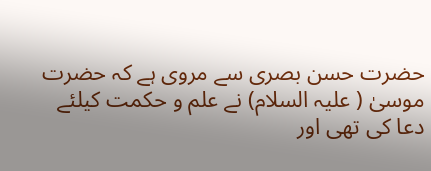حضرت حسن بصری سے مروی ہے کہ حضرت موسیٰ ( علیہ السلام) نے علم و حکمت کیلئے دعا کی تھی اور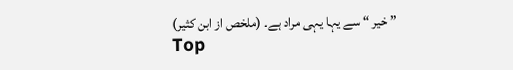” خیر “ سے یہا یہی مراد ہے۔ (ملخص از ابن کثیر)
Top